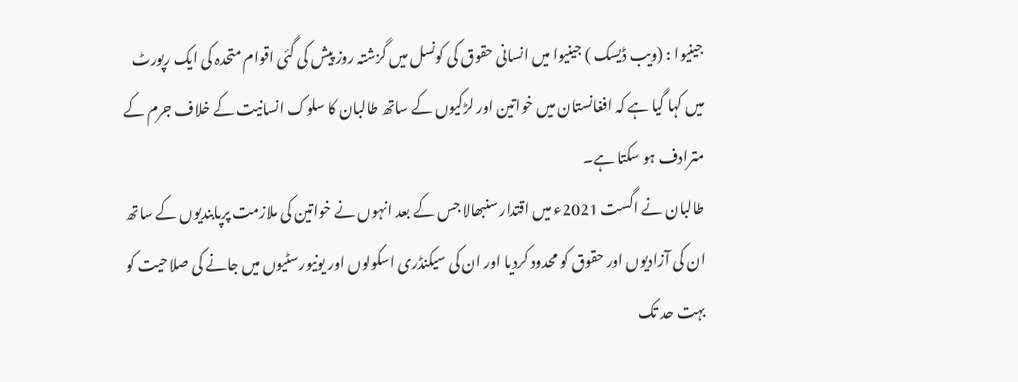جینیوا : (ویب ڈیسک ) جینیوا میں انسانی حقوق کی کونسل میں گزشتہ روز پیش کی گئی اقوام متحدہ کی ایک رپورٹ میں کہا گیا ہے کہ افغانستان میں خواتین اور لڑکیوں کے ساتھ طالبان کا سلوک انسانیت کے خلاف جرم کے مترادف ہو سکتا ہے۔
طالبان نے اگست 2021ء میں اقتدار سنبھالا جس کے بعد انہوں نے خواتین کی ملازمت پرپابندیوں کے ساتھ ان کی آزادیوں اور حقوق کو محدود کردیا اور ان کی سیکنڈری اسکولوں اور یونیورسٹیوں میں جانے کی صلاحیت کو بہت حد تک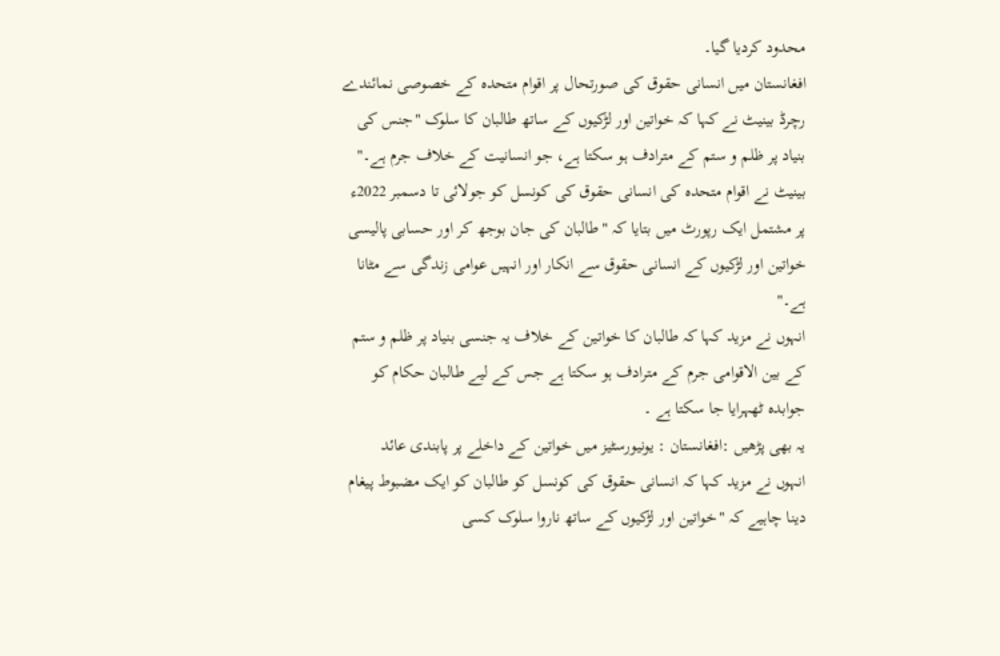محدود کردیا گیا۔
افغانستان میں انسانی حقوق کی صورتحال پر اقوام متحدہ کے خصوصی نمائندے رچرڈ بینیٹ نے کہا کہ خواتین اور لڑکیوں کے ساتھ طالبان کا سلوک "جنس کی بنیاد پر ظلم و ستم کے مترادف ہو سکتا ہے، جو انسانیت کے خلاف جرم ہے۔"
بینیٹ نے اقوام متحدہ کی انسانی حقوق کی کونسل کو جولائی تا دسمبر 2022ء پر مشتمل ایک رپورٹ میں بتایا کہ "طالبان کی جان بوجھ کر اور حسابی پالیسی خواتین اور لڑکیوں کے انسانی حقوق سے انکار اور انہیں عوامی زندگی سے مٹانا ہے۔"
انہوں نے مزید کہا کہ طالبان کا خواتین کے خلاف یہ جنسی بنیاد پر ظلم و ستم کے بین الاقوامی جرم کے مترادف ہو سکتا ہے جس کے لیے طالبان حکام کو جوابدہ ٹھہرایا جا سکتا ہے ۔
یہ بھی پڑھیں :افغانستان : یونیورسٹیز میں خواتین کے داخلے پر پابندی عائد
انہوں نے مزید کہا کہ انسانی حقوق کی کونسل کو طالبان کو ایک مضبوط پیغام دینا چاہیے کہ "خواتین اور لڑکیوں کے ساتھ ناروا سلوک کسی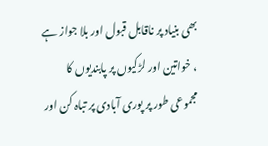بھی بنیاد پر ناقابل قبول اور بلا جواز ہے ، خواتین اور لڑکیوں پر پابندیوں کا مجموعی طور پر پوری آبادی پر تباہ کن اور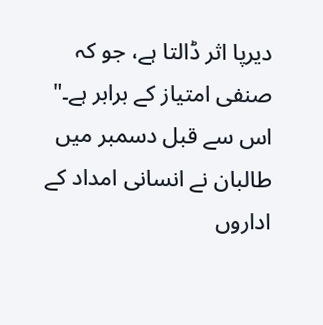دیرپا اثر ڈالتا ہے، جو کہ صنفی امتیاز کے برابر ہے۔"
اس سے قبل دسمبر میں طالبان نے انسانی امداد کے اداروں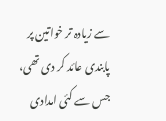سے زیادہ تر خواتین پر پابندی عائد کر دی تھی، جس سے کئی امدادی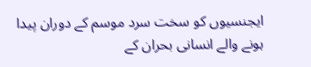ایجنسیوں کو سخت سرد موسم کے دوران پیدا ہونے والے انسانی بحران کے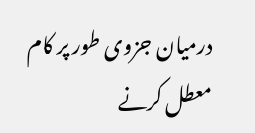درمیان جزوی طور پر کام معطل کرنے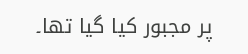پر مجبور کیا گیا تھا۔